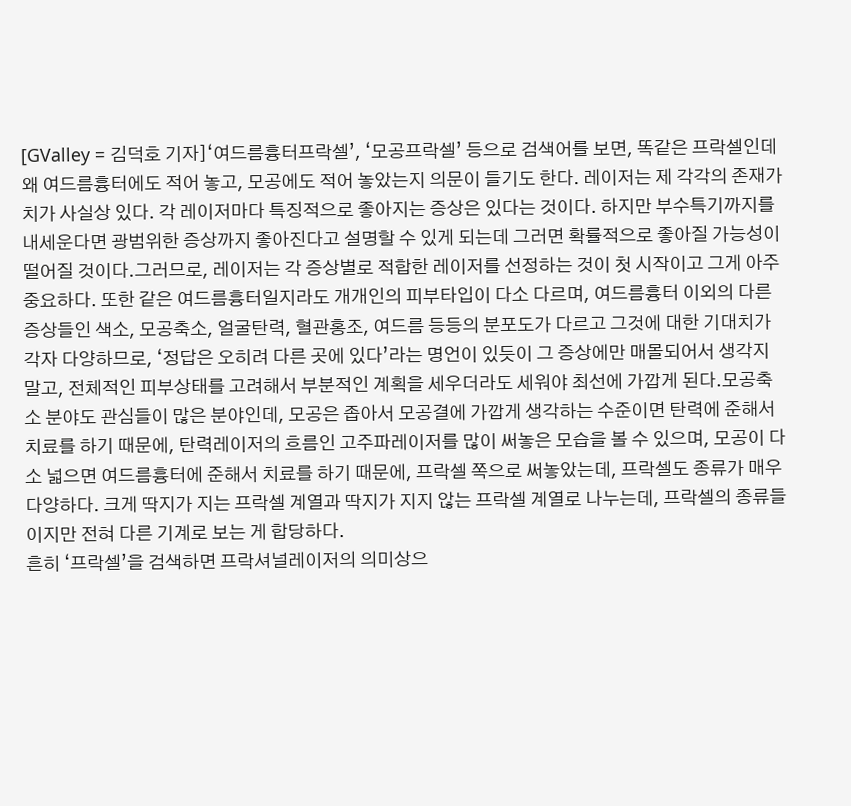[GValley = 김덕호 기자]‘여드름흉터프락셀’, ‘모공프락셀’ 등으로 검색어를 보면, 똑같은 프락셀인데 왜 여드름흉터에도 적어 놓고, 모공에도 적어 놓았는지 의문이 들기도 한다. 레이저는 제 각각의 존재가치가 사실상 있다. 각 레이저마다 특징적으로 좋아지는 증상은 있다는 것이다. 하지만 부수특기까지를 내세운다면 광범위한 증상까지 좋아진다고 설명할 수 있게 되는데 그러면 확률적으로 좋아질 가능성이 떨어질 것이다.그러므로, 레이저는 각 증상별로 적합한 레이저를 선정하는 것이 첫 시작이고 그게 아주 중요하다. 또한 같은 여드름흉터일지라도 개개인의 피부타입이 다소 다르며, 여드름흉터 이외의 다른 증상들인 색소, 모공축소, 얼굴탄력, 혈관홍조, 여드름 등등의 분포도가 다르고 그것에 대한 기대치가 각자 다양하므로, ‘정답은 오히려 다른 곳에 있다’라는 명언이 있듯이 그 증상에만 매몰되어서 생각지 말고, 전체적인 피부상태를 고려해서 부분적인 계획을 세우더라도 세워야 최선에 가깝게 된다.모공축소 분야도 관심들이 많은 분야인데, 모공은 좁아서 모공결에 가깝게 생각하는 수준이면 탄력에 준해서 치료를 하기 때문에, 탄력레이저의 흐름인 고주파레이저를 많이 써놓은 모습을 볼 수 있으며, 모공이 다소 넓으면 여드름흉터에 준해서 치료를 하기 때문에, 프락셀 쪽으로 써놓았는데, 프락셀도 종류가 매우 다양하다. 크게 딱지가 지는 프락셀 계열과 딱지가 지지 않는 프락셀 계열로 나누는데, 프락셀의 종류들이지만 전혀 다른 기계로 보는 게 합당하다.
흔히 ‘프락셀’을 검색하면 프락셔널레이저의 의미상으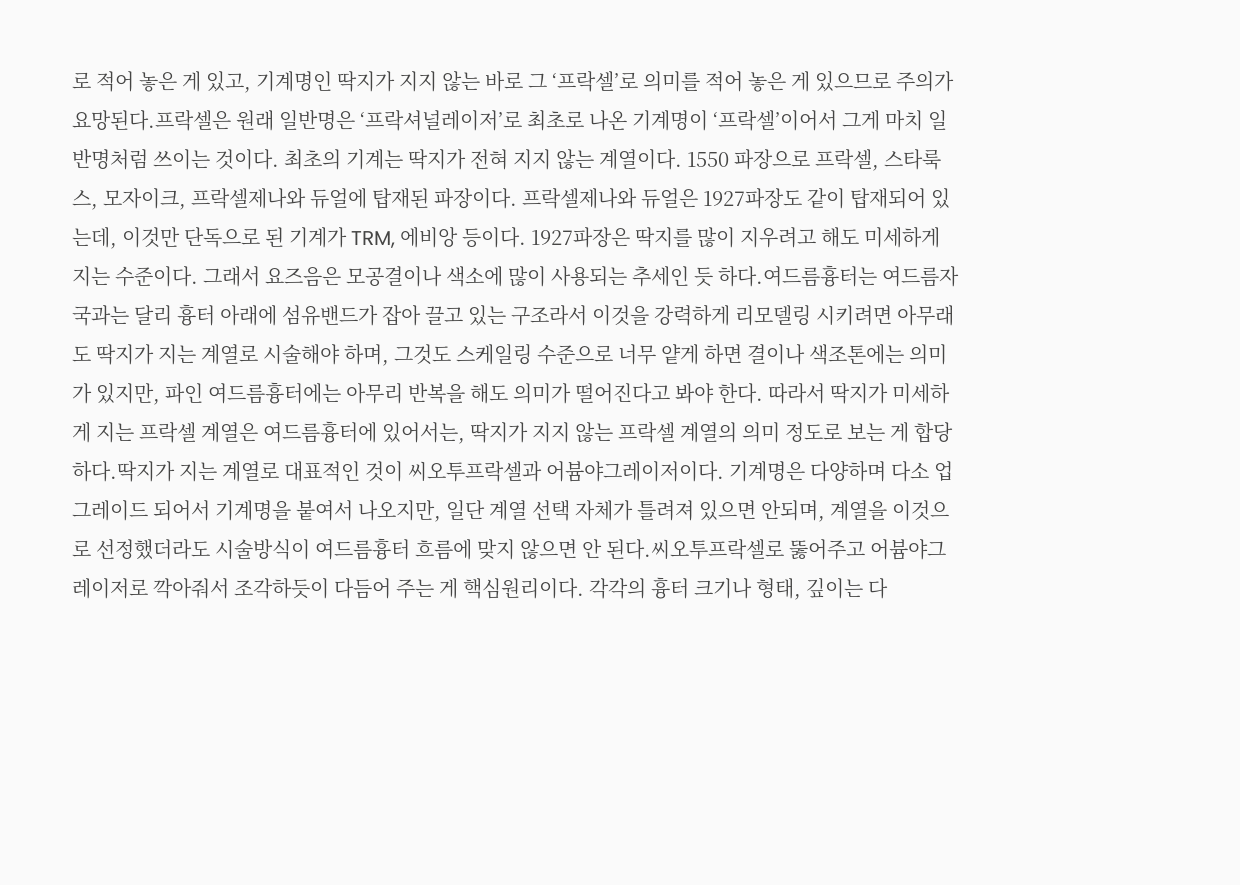로 적어 놓은 게 있고, 기계명인 딱지가 지지 않는 바로 그 ‘프락셀’로 의미를 적어 놓은 게 있으므로 주의가 요망된다.프락셀은 원래 일반명은 ‘프락셔널레이저’로 최초로 나온 기계명이 ‘프락셀’이어서 그게 마치 일반명처럼 쓰이는 것이다. 최초의 기계는 딱지가 전혀 지지 않는 계열이다. 1550 파장으로 프락셀, 스타룩스, 모자이크, 프락셀제나와 듀얼에 탑재된 파장이다. 프락셀제나와 듀얼은 1927파장도 같이 탑재되어 있는데, 이것만 단독으로 된 기계가 TRM, 에비앙 등이다. 1927파장은 딱지를 많이 지우려고 해도 미세하게 지는 수준이다. 그래서 요즈음은 모공결이나 색소에 많이 사용되는 추세인 듯 하다.여드름흉터는 여드름자국과는 달리 흉터 아래에 섬유밴드가 잡아 끌고 있는 구조라서 이것을 강력하게 리모델링 시키려면 아무래도 딱지가 지는 계열로 시술해야 하며, 그것도 스케일링 수준으로 너무 얕게 하면 결이나 색조톤에는 의미가 있지만, 파인 여드름흉터에는 아무리 반복을 해도 의미가 떨어진다고 봐야 한다. 따라서 딱지가 미세하게 지는 프락셀 계열은 여드름흉터에 있어서는, 딱지가 지지 않는 프락셀 계열의 의미 정도로 보는 게 합당하다.딱지가 지는 계열로 대표적인 것이 씨오투프락셀과 어븀야그레이저이다. 기계명은 다양하며 다소 업그레이드 되어서 기계명을 붙여서 나오지만, 일단 계열 선택 자체가 틀려져 있으면 안되며, 계열을 이것으로 선정했더라도 시술방식이 여드름흉터 흐름에 맞지 않으면 안 된다.씨오투프락셀로 뚫어주고 어븀야그레이저로 깍아줘서 조각하듯이 다듬어 주는 게 핵심원리이다. 각각의 흉터 크기나 형태, 깊이는 다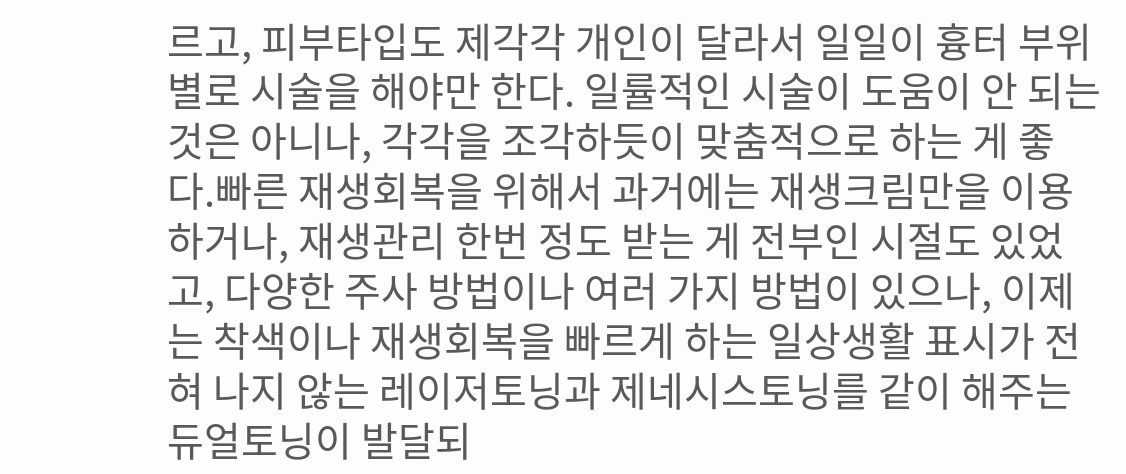르고, 피부타입도 제각각 개인이 달라서 일일이 흉터 부위별로 시술을 해야만 한다. 일률적인 시술이 도움이 안 되는 것은 아니나, 각각을 조각하듯이 맞춤적으로 하는 게 좋다.빠른 재생회복을 위해서 과거에는 재생크림만을 이용하거나, 재생관리 한번 정도 받는 게 전부인 시절도 있었고, 다양한 주사 방법이나 여러 가지 방법이 있으나, 이제는 착색이나 재생회복을 빠르게 하는 일상생활 표시가 전혀 나지 않는 레이저토닝과 제네시스토닝를 같이 해주는 듀얼토닝이 발달되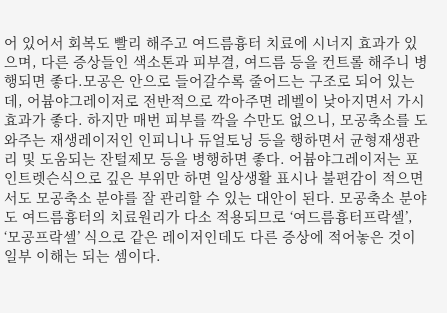어 있어서 회복도 빨리 해주고 여드름흉터 치료에 시너지 효과가 있으며, 다른 증상들인 색소톤과 피부결, 여드름 등을 컨트롤 해주니 병행되면 좋다.모공은 안으로 들어갈수록 줄어드는 구조로 되어 있는데, 어븀야그레이저로 전반적으로 깍아주면 레벨이 낮아지면서 가시효과가 좋다. 하지만 매번 피부를 깍을 수만도 없으니, 모공축소를 도와주는 재생레이저인 인피니나 듀얼토닝 등을 행하면서 균형재생관리 및 도움되는 잔털제모 등을 병행하면 좋다. 어븀야그레이저는 포인트렛슨식으로 깊은 부위만 하면 일상생활 표시나 불편감이 적으면서도 모공축소 분야를 잘 관리할 수 있는 대안이 된다. 모공축소 분야도 여드름흉터의 치료원리가 다소 적용되므로 ‘여드름흉터프락셀’, ‘모공프락셀’ 식으로 같은 레이저인데도 다른 증상에 적어놓은 것이 일부 이해는 되는 셈이다.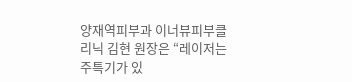양재역피부과 이너뷰피부클리닉 김현 원장은 “레이저는 주특기가 있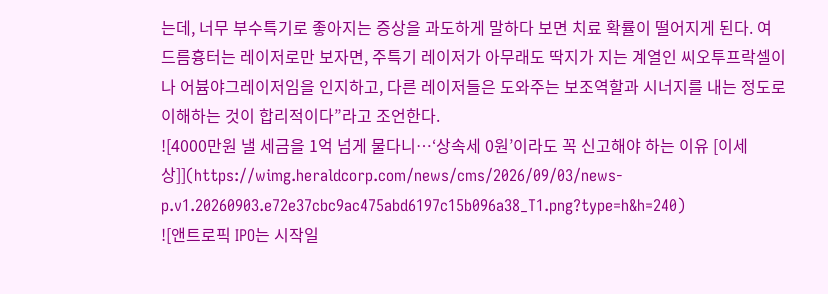는데, 너무 부수특기로 좋아지는 증상을 과도하게 말하다 보면 치료 확률이 떨어지게 된다. 여드름흉터는 레이저로만 보자면, 주특기 레이저가 아무래도 딱지가 지는 계열인 씨오투프락셀이나 어븀야그레이저임을 인지하고, 다른 레이저들은 도와주는 보조역할과 시너지를 내는 정도로 이해하는 것이 합리적이다”라고 조언한다.
![4000만원 낼 세금을 1억 넘게 물다니…‘상속세 0원’이라도 꼭 신고해야 하는 이유 [이세상]](https://wimg.heraldcorp.com/news/cms/2026/09/03/news-p.v1.20260903.e72e37cbc9ac475abd6197c15b096a38_T1.png?type=h&h=240)
![앤트로픽 IPO는 시작일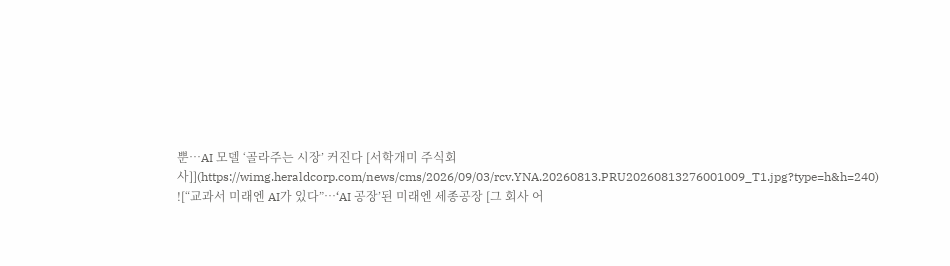뿐…AI 모델 ‘골라주는 시장’ 커진다 [서학개미 주식회사]](https://wimg.heraldcorp.com/news/cms/2026/09/03/rcv.YNA.20260813.PRU20260813276001009_T1.jpg?type=h&h=240)
![“교과서 미래엔 AI가 있다”…‘AI 공장’된 미래엔 세종공장 [그 회사 어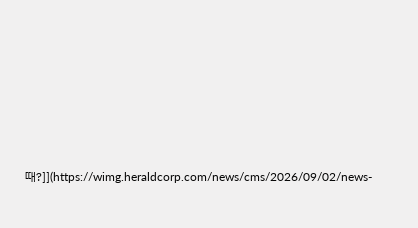때?]](https://wimg.heraldcorp.com/news/cms/2026/09/02/news-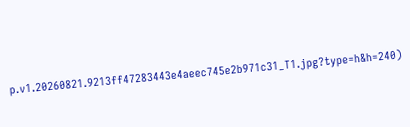p.v1.20260821.9213ff47283443e4aeec745e2b971c31_T1.jpg?type=h&h=240)